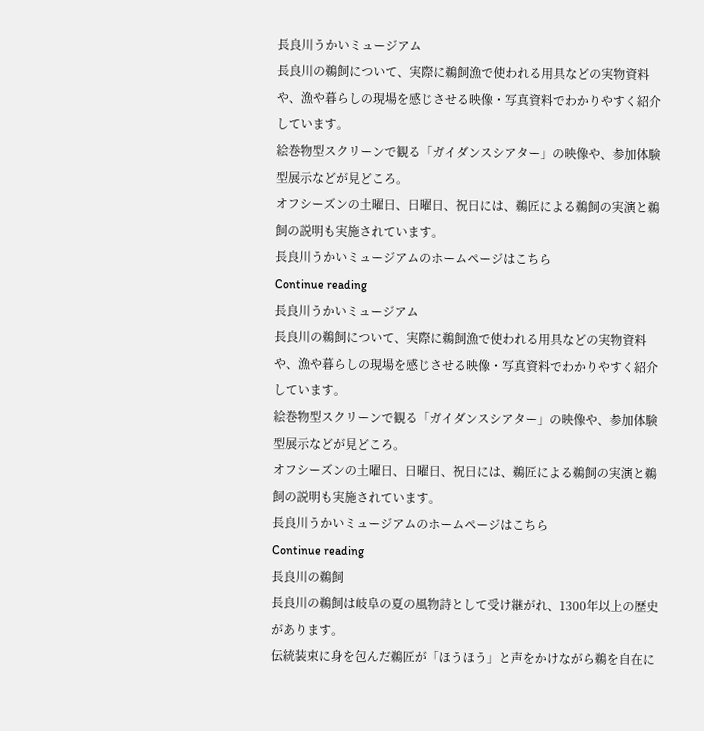長良川うかいミュージアム
長良川の鵜飼について、実際に鵜飼漁で使われる用具などの実物資料や、漁や暮らしの現場を感じさせる映像・写真資料でわかりやすく紹介しています。
絵巻物型スクリーンで観る「ガイダンスシアター」の映像や、参加体験型展示などが見どころ。
オフシーズンの土曜日、日曜日、祝日には、鵜匠による鵜飼の実演と鵜飼の説明も実施されています。
長良川うかいミュージアムのホームページはこちら
Continue reading
長良川うかいミュージアム
長良川の鵜飼について、実際に鵜飼漁で使われる用具などの実物資料や、漁や暮らしの現場を感じさせる映像・写真資料でわかりやすく紹介しています。
絵巻物型スクリーンで観る「ガイダンスシアター」の映像や、参加体験型展示などが見どころ。
オフシーズンの土曜日、日曜日、祝日には、鵜匠による鵜飼の実演と鵜飼の説明も実施されています。
長良川うかいミュージアムのホームページはこちら
Continue reading
長良川の鵜飼
長良川の鵜飼は岐阜の夏の風物詩として受け継がれ、1300年以上の歴史があります。
伝統装束に身を包んだ鵜匠が「ほうほう」と声をかけながら鵜を自在に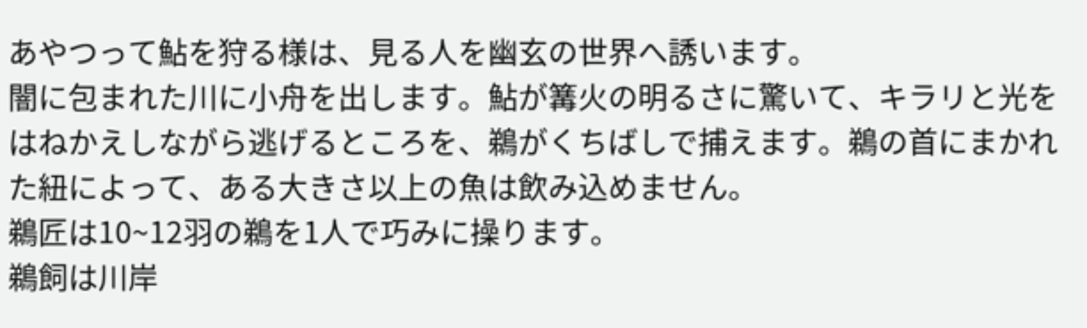あやつって鮎を狩る様は、見る人を幽玄の世界へ誘います。
闇に包まれた川に小舟を出します。鮎が篝火の明るさに驚いて、キラリと光をはねかえしながら逃げるところを、鵜がくちばしで捕えます。鵜の首にまかれた紐によって、ある大きさ以上の魚は飲み込めません。
鵜匠は10~12羽の鵜を1人で巧みに操ります。
鵜飼は川岸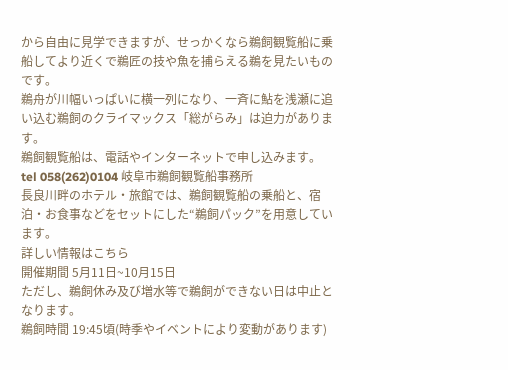から自由に見学できますが、せっかくなら鵜飼観覧船に乗船してより近くで鵜匠の技や魚を捕らえる鵜を見たいものです。
鵜舟が川幅いっぱいに横一列になり、一斉に鮎を浅瀬に追い込む鵜飼のクライマックス「総がらみ」は迫力があります。
鵜飼観覧船は、電話やインターネットで申し込みます。
tel 058(262)0104 岐阜市鵜飼観覧船事務所
長良川畔のホテル・旅館では、鵜飼観覧船の乗船と、宿泊・お食事などをセットにした“鵜飼パック”を用意しています。
詳しい情報はこちら
開催期間 5月11日~10月15日
ただし、鵜飼休み及び増水等で鵜飼ができない日は中止となります。
鵜飼時間 19:45頃(時季やイベントにより変動があります)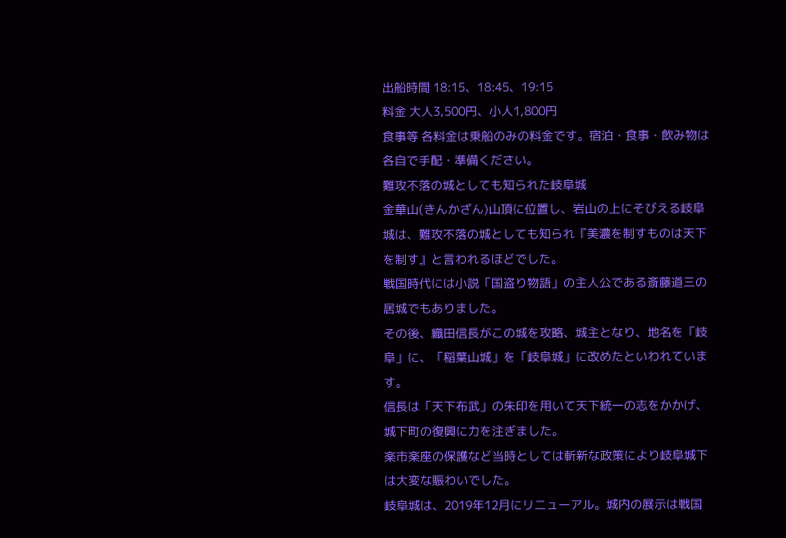出船時間 18:15、18:45、19:15
料金 大人3,500円、小人1,800円
食事等 各料金は乗船のみの料金です。宿泊・食事・飲み物は各自で手配・準備ください。
難攻不落の城としても知られた岐阜城
金華山(きんかざん)山頂に位置し、岩山の上にそびえる岐阜城は、難攻不落の城としても知られ『美濃を制すものは天下を制す』と言われるほどでした。
戦国時代には小説「国盗り物語」の主人公である斎藤道三の居城でもありました。
その後、織田信長がこの城を攻略、城主となり、地名を「岐阜」に、「稲葉山城」を「岐阜城」に改めたといわれています。
信長は「天下布武」の朱印を用いて天下統一の志をかかげ、城下町の復興に力を注ぎました。
楽市楽座の保護など当時としては斬新な政策により岐阜城下は大変な賑わいでした。
岐阜城は、2019年12月にリニューアル。城内の展示は戦国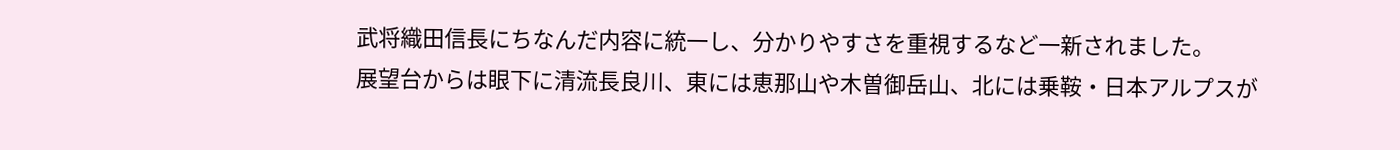武将織田信長にちなんだ内容に統一し、分かりやすさを重視するなど一新されました。
展望台からは眼下に清流長良川、東には恵那山や木曽御岳山、北には乗鞍・日本アルプスが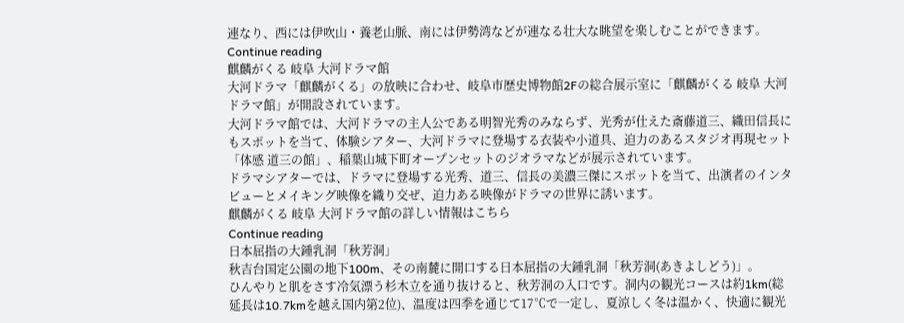連なり、西には伊吹山・養老山脈、南には伊勢湾などが連なる壮大な眺望を楽しむことができます。
Continue reading
麒麟がくる 岐阜 大河ドラマ館
大河ドラマ「麒麟がくる」の放映に合わせ、岐阜市歴史博物館2Fの総合展示室に「麒麟がくる 岐阜 大河ドラマ館」が開設されています。
大河ドラマ館では、大河ドラマの主人公である明智光秀のみならず、光秀が仕えた斎藤道三、織田信長にもスポットを当て、体験シアター、大河ドラマに登場する衣装や小道具、迫力のあるスタジオ再現セット「体感 道三の館」、稲葉山城下町オープンセットのジオラマなどが展示されています。
ドラマシアターでは、ドラマに登場する光秀、道三、信長の美濃三傑にスポットを当て、出演者のインタビューとメイキング映像を織り交ぜ、迫力ある映像がドラマの世界に誘います。
麒麟がくる 岐阜 大河ドラマ館の詳しい情報はこちら
Continue reading
日本屈指の大鍾乳洞「秋芳洞」
秋吉台国定公園の地下100m、その南麓に開口する日本屈指の大鍾乳洞「秋芳洞(あきよしどう)」。
ひんやりと肌をさす冷気漂う杉木立を通り抜けると、秋芳洞の入口です。洞内の観光コースは約1km(総延長は10.7kmを越え国内第2位)、温度は四季を通じて17℃で一定し、夏涼しく冬は温かく、快適に観光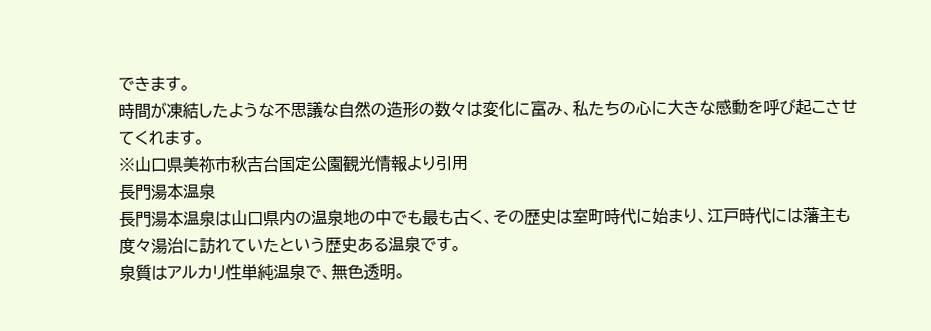できます。
時間が凍結したような不思議な自然の造形の数々は変化に富み、私たちの心に大きな感動を呼び起こさせてくれます。
※山口県美祢市秋吉台国定公園観光情報より引用
長門湯本温泉
長門湯本温泉は山口県内の温泉地の中でも最も古く、その歴史は室町時代に始まり、江戸時代には藩主も度々湯治に訪れていたという歴史ある温泉です。
泉質はアルカリ性単純温泉で、無色透明。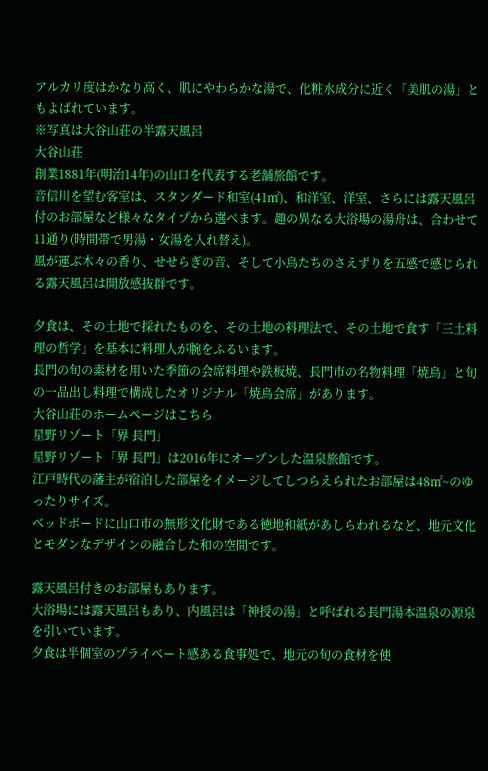アルカリ度はかなり高く、肌にやわらかな湯で、化粧水成分に近く「美肌の湯」ともよばれています。
※写真は大谷山荘の半露天風呂
大谷山荘
創業1881年(明治14年)の山口を代表する老舗旅館です。
音信川を望む客室は、スタンダード和室(41㎡)、和洋室、洋室、さらには露天風呂付のお部屋など様々なタイプから選べます。趣の異なる大浴場の湯舟は、合わせて11通り(時間帯で男湯・女湯を入れ替え)。
風が運ぶ木々の香り、せせらぎの音、そして小鳥たちのさえずりを五感で感じられる露天風呂は開放感抜群です。

夕食は、その土地で採れたものを、その土地の料理法で、その土地で食す「三土料理の哲学」を基本に料理人が腕をふるいます。
長門の旬の素材を用いた季節の会席料理や鉄板焼、長門市の名物料理「焼鳥」と旬の一品出し料理で構成したオリジナル「焼鳥会席」があります。
大谷山荘のホームページはこちら
星野リゾート「界 長門」
星野リゾート「界 長門」は2016年にオープンした温泉旅館です。
江戸時代の藩主が宿泊した部屋をイメージしてしつらえられたお部屋は48㎡~のゆったりサイズ。
ベッドボードに山口市の無形文化財である徳地和紙があしらわれるなど、地元文化とモダンなデザインの融合した和の空間です。

露天風呂付きのお部屋もあります。
大浴場には露天風呂もあり、内風呂は「神授の湯」と呼ばれる長門湯本温泉の源泉を引いています。
夕食は半個室のプライベート感ある食事処で、地元の旬の食材を使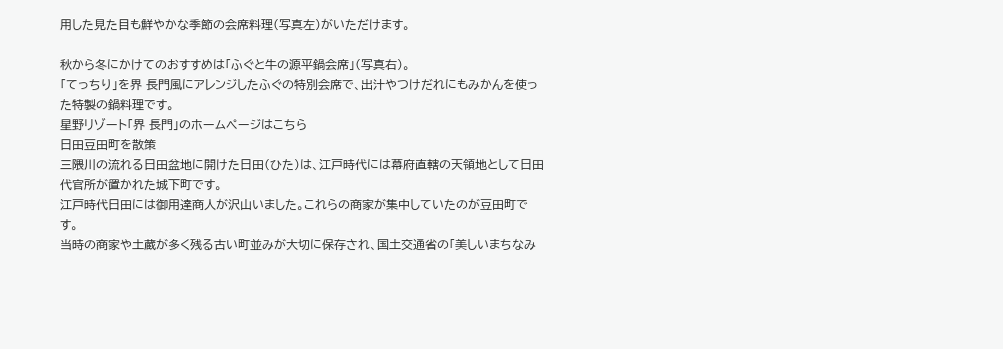用した見た目も鮮やかな季節の会席料理(写真左)がいただけます。

秋から冬にかけてのおすすめは「ふぐと牛の源平鍋会席」(写真右)。
「てっちり」を界 長門風にアレンジしたふぐの特別会席で、出汁やつけだれにもみかんを使った特製の鍋料理です。
星野リゾート「界 長門」のホームページはこちら
日田豆田町を散策
三隈川の流れる日田盆地に開けた日田(ひた)は、江戸時代には幕府直轄の天領地として日田代官所が置かれた城下町です。
江戸時代日田には御用達商人が沢山いました。これらの商家が集中していたのが豆田町です。
当時の商家や土蔵が多く残る古い町並みが大切に保存され、国土交通省の「美しいまちなみ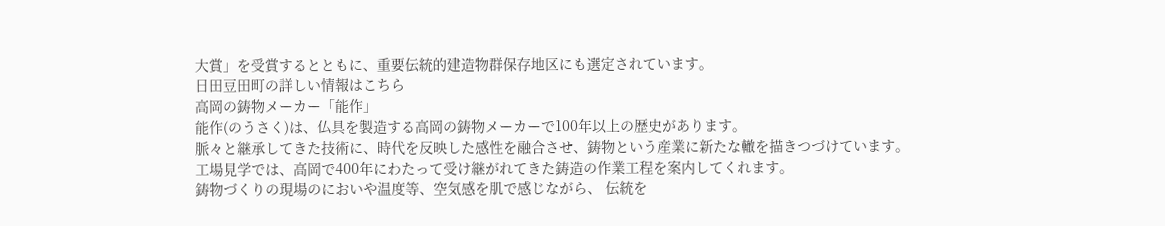大賞」を受賞するとともに、重要伝統的建造物群保存地区にも選定されています。
日田豆田町の詳しい情報はこちら
高岡の鋳物メーカー「能作」
能作(のうさく)は、仏具を製造する高岡の鋳物メーカーで100年以上の歴史があります。
脈々と継承してきた技術に、時代を反映した感性を融合させ、鋳物という産業に新たな轍を描きつづけています。
工場見学では、高岡で400年にわたって受け継がれてきた鋳造の作業工程を案内してくれます。
鋳物づくりの現場のにおいや温度等、空気感を肌で感じながら、 伝統を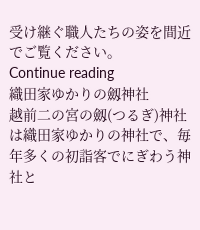受け継ぐ職人たちの姿を間近でご覧ください。
Continue reading
織田家ゆかりの劔神社
越前二の宮の劔(つるぎ)神社は織田家ゆかりの神社で、毎年多くの初詣客でにぎわう神社と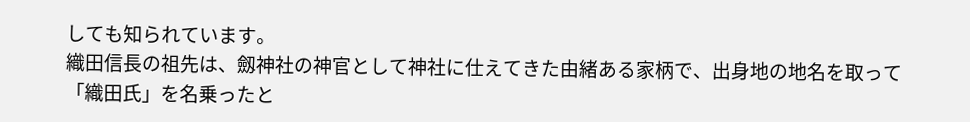しても知られています。
織田信長の祖先は、劔神社の神官として神社に仕えてきた由緒ある家柄で、出身地の地名を取って「織田氏」を名乗ったと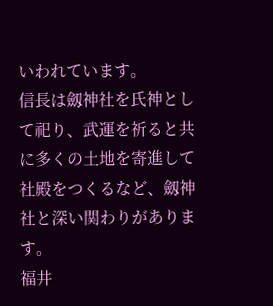いわれています。
信長は劔神社を氏神として祀り、武運を祈ると共に多くの土地を寄進して社殿をつくるなど、劔神社と深い関わりがあります。
福井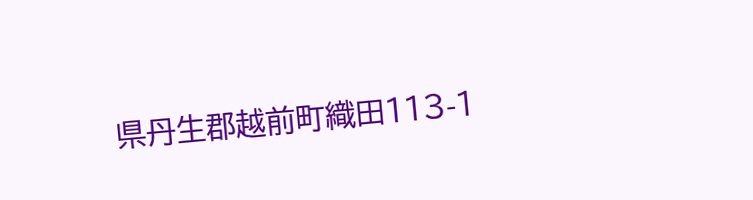県丹生郡越前町織田113-1